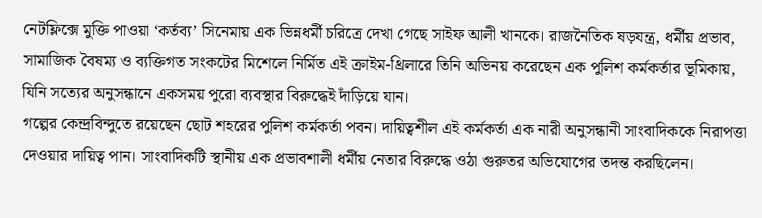নেটফ্লিক্সে মুক্তি পাওয়া ‘কর্তব্য’ সিনেমায় এক ভিন্নধর্মী চরিত্রে দেখা গেছে সাইফ আলী খানকে। রাজনৈতিক ষড়যন্ত্র, ধর্মীয় প্রভাব, সামাজিক বৈষম্য ও ব্যক্তিগত সংকটের মিশেলে নির্মিত এই ক্রাইম-থ্রিলারে তিনি অভিনয় করেছেন এক পুলিশ কর্মকর্তার ভূমিকায়, যিনি সত্যের অনুসন্ধানে একসময় পুরো ব্যবস্থার বিরুদ্ধেই দাঁড়িয়ে যান।
গল্পের কেন্দ্রবিন্দুতে রয়েছেন ছোট শহরের পুলিশ কর্মকর্তা পবন। দায়িত্বশীল এই কর্মকর্তা এক নারী অনুসন্ধানী সাংবাদিককে নিরাপত্তা দেওয়ার দায়িত্ব পান। সাংবাদিকটি স্থানীয় এক প্রভাবশালী ধর্মীয় নেতার বিরুদ্ধে ওঠা গুরুতর অভিযোগের তদন্ত করছিলেন।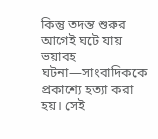কিন্তু তদন্ত শুরুর আগেই ঘটে যায় ভয়াবহ ঘটনা—সাংবাদিককে প্রকাশ্যে হত্যা করা হয়। সেই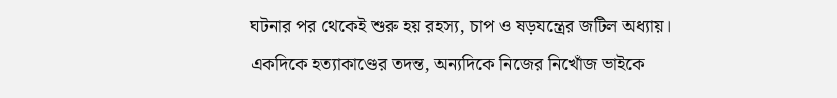ঘটনার পর থেকেই শুরু হয় রহস্য, চাপ ও ষড়যন্ত্রের জটিল অধ্যায়।
একদিকে হত্যাকাণ্ডের তদন্ত, অন্যদিকে নিজের নিখোঁজ ভাইকে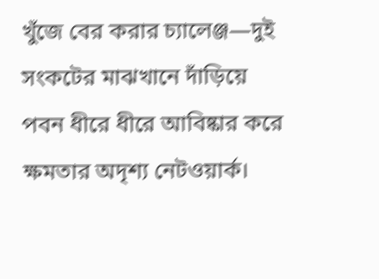খুঁজে বের করার চ্যালেঞ্জ—দুই সংকটের মাঝখানে দাঁড়িয়ে পবন ধীরে ধীরে আবিষ্কার করে ক্ষমতার অদৃশ্য নেটওয়ার্ক।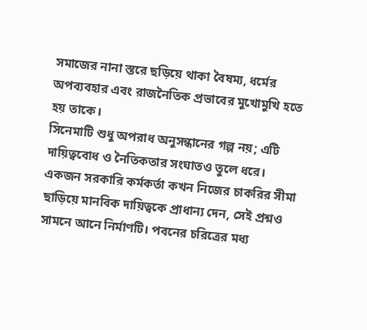সমাজের নানা স্তরে ছড়িয়ে থাকা বৈষম্য, ধর্মের অপব্যবহার এবং রাজনৈতিক প্রভাবের মুখোমুখি হতে হয় তাকে।
সিনেমাটি শুধু অপরাধ অনুসন্ধানের গল্প নয়; এটি দায়িত্ববোধ ও নৈতিকতার সংঘাতও তুলে ধরে। একজন সরকারি কর্মকর্তা কখন নিজের চাকরির সীমা ছাড়িয়ে মানবিক দায়িত্বকে প্রাধান্য দেন, সেই প্রশ্নও সামনে আনে নির্মাণটি। পবনের চরিত্রের মধ্য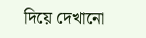দিয়ে দেখানো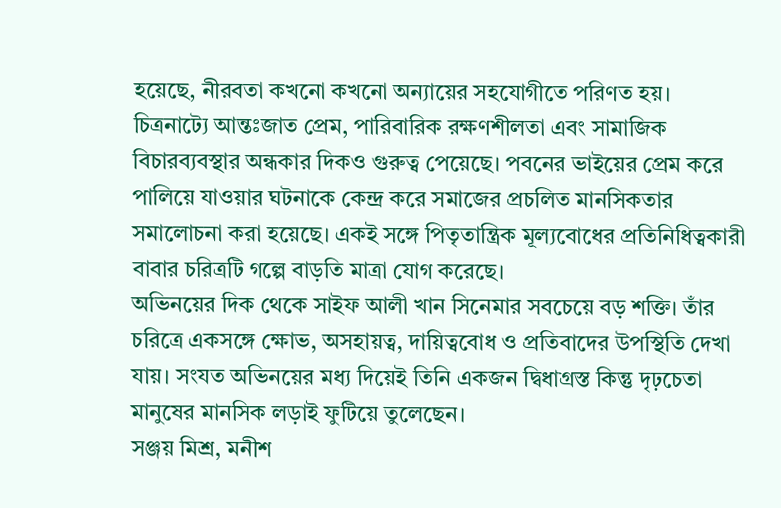হয়েছে, নীরবতা কখনো কখনো অন্যায়ের সহযোগীতে পরিণত হয়।
চিত্রনাট্যে আন্তঃজাত প্রেম, পারিবারিক রক্ষণশীলতা এবং সামাজিক বিচারব্যবস্থার অন্ধকার দিকও গুরুত্ব পেয়েছে। পবনের ভাইয়ের প্রেম করে পালিয়ে যাওয়ার ঘটনাকে কেন্দ্র করে সমাজের প্রচলিত মানসিকতার সমালোচনা করা হয়েছে। একই সঙ্গে পিতৃতান্ত্রিক মূল্যবোধের প্রতিনিধিত্বকারী বাবার চরিত্রটি গল্পে বাড়তি মাত্রা যোগ করেছে।
অভিনয়ের দিক থেকে সাইফ আলী খান সিনেমার সবচেয়ে বড় শক্তি। তাঁর চরিত্রে একসঙ্গে ক্ষোভ, অসহায়ত্ব, দায়িত্ববোধ ও প্রতিবাদের উপস্থিতি দেখা যায়। সংযত অভিনয়ের মধ্য দিয়েই তিনি একজন দ্বিধাগ্রস্ত কিন্তু দৃঢ়চেতা মানুষের মানসিক লড়াই ফুটিয়ে তুলেছেন।
সঞ্জয় মিশ্র, মনীশ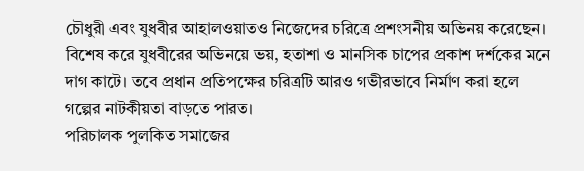চৌধুরী এবং যুধবীর আহালওয়াতও নিজেদের চরিত্রে প্রশংসনীয় অভিনয় করেছেন। বিশেষ করে যুধবীরের অভিনয়ে ভয়, হতাশা ও মানসিক চাপের প্রকাশ দর্শকের মনে দাগ কাটে। তবে প্রধান প্রতিপক্ষের চরিত্রটি আরও গভীরভাবে নির্মাণ করা হলে গল্পের নাটকীয়তা বাড়তে পারত।
পরিচালক পুলকিত সমাজের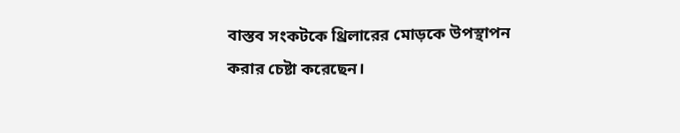বাস্তব সংকটকে থ্রিলারের মোড়কে উপস্থাপন করার চেষ্টা করেছেন।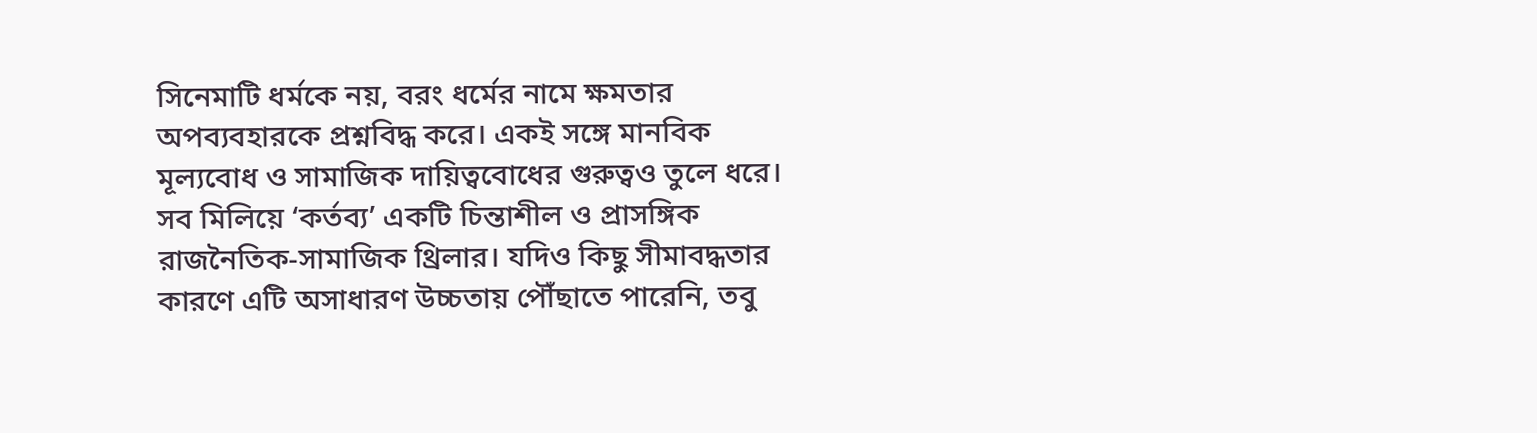সিনেমাটি ধর্মকে নয়, বরং ধর্মের নামে ক্ষমতার অপব্যবহারকে প্রশ্নবিদ্ধ করে। একই সঙ্গে মানবিক মূল্যবোধ ও সামাজিক দায়িত্ববোধের গুরুত্বও তুলে ধরে।
সব মিলিয়ে ‘কর্তব্য’ একটি চিন্তাশীল ও প্রাসঙ্গিক রাজনৈতিক-সামাজিক থ্রিলার। যদিও কিছু সীমাবদ্ধতার কারণে এটি অসাধারণ উচ্চতায় পৌঁছাতে পারেনি, তবু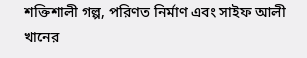শক্তিশালী গল্প, পরিণত নির্মাণ এবং সাইফ আলী খানের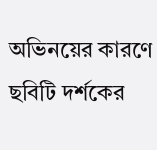অভিনয়ের কারণে ছবিটি দর্শকের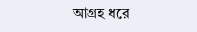আগ্রহ ধরে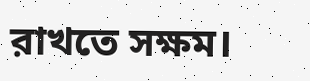রাখতে সক্ষম।